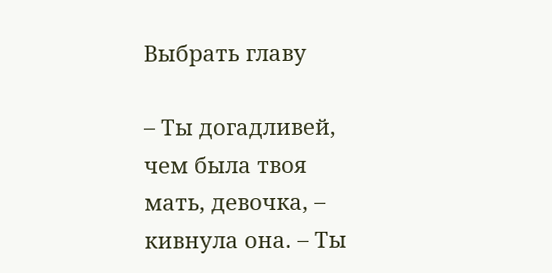Выбрать главу

– Ты догадливей, чем была твоя мать, девочка, – кивнула она. – Ты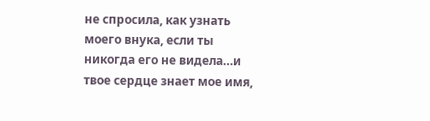не спросила, как узнать моего внука, если ты никогда его не видела…и твое сердце знает мое имя,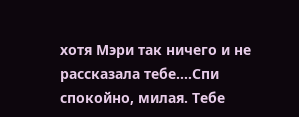хотя Мэри так ничего и не рассказала тебе.…Спи спокойно, милая. Тебе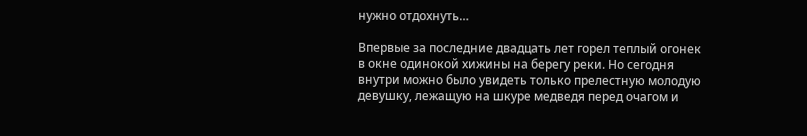нужно отдохнуть…

Впервые за последние двадцать лет горел теплый огонек в окне одинокой хижины на берегу реки. Но сегодня внутри можно было увидеть только прелестную молодую девушку, лежащую на шкуре медведя перед очагом и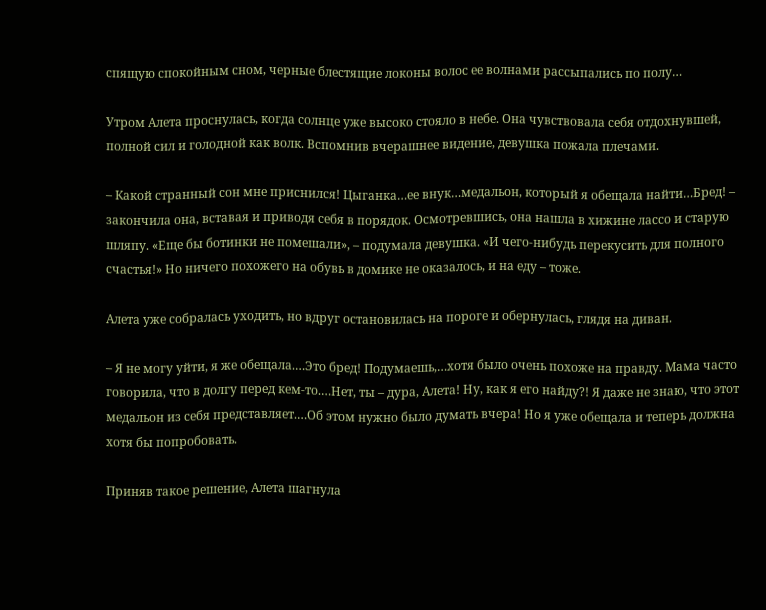спящую спокойным сном, черные блестящие локоны волос ее волнами рассыпались по полу…

Утром Алета проснулась, когда солнце уже высоко стояло в небе. Она чувствовала себя отдохнувшей, полной сил и голодной как волк. Вспомнив вчерашнее видение, девушка пожала плечами.

– Какой странный сон мне приснился! Цыганка…ее внук…медальон, который я обещала найти…Бред! – закончила она, вставая и приводя себя в порядок. Осмотревшись, она нашла в хижине лассо и старую шляпу. «Еще бы ботинки не помешали», – подумала девушка. «И чего-нибудь перекусить для полного счастья!» Но ничего похожего на обувь в домике не оказалось, и на еду – тоже.

Алета уже собралась уходить, но вдруг остановилась на пороге и обернулась, глядя на диван.

– Я не могу уйти, я же обещала.…Это бред! Подумаешь,…хотя было очень похоже на правду. Мама часто говорила, что в долгу перед кем-то.…Нет, ты – дура, Алета! Ну, как я его найду?! Я даже не знаю, что этот медальон из себя представляет.…Об этом нужно было думать вчера! Но я уже обещала и теперь должна хотя бы попробовать.

Приняв такое решение, Алета шагнула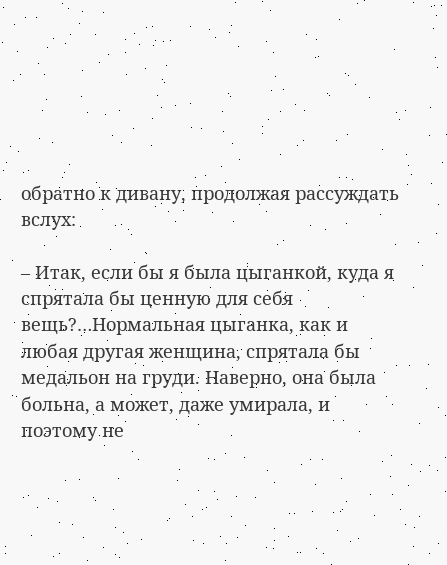обратно к дивану, продолжая рассуждать вслух:

– Итак, если бы я была цыганкой, куда я спрятала бы ценную для себя вещь?…Нормальная цыганка, как и любая другая женщина, спрятала бы медальон на груди. Наверно, она была больна, а может, даже умирала, и поэтому не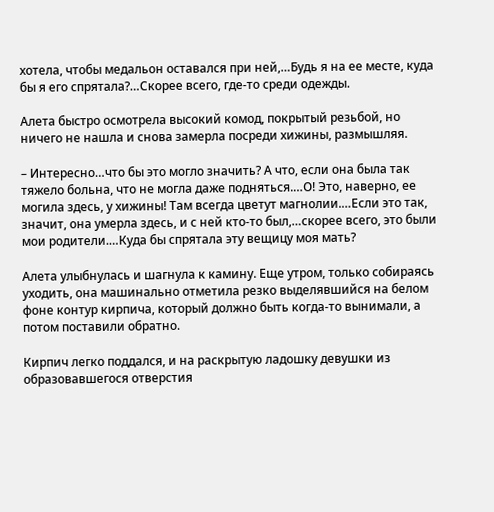хотела, чтобы медальон оставался при ней,…Будь я на ее месте, куда бы я его спрятала?…Скорее всего, где-то среди одежды.

Алета быстро осмотрела высокий комод, покрытый резьбой, но ничего не нашла и снова замерла посреди хижины, размышляя.

– Интересно…что бы это могло значить? А что, если она была так тяжело больна, что не могла даже подняться.…О! Это, наверно, ее могила здесь, у хижины! Там всегда цветут магнолии.…Если это так, значит, она умерла здесь, и с ней кто-то был,…скорее всего, это были мои родители.…Куда бы спрятала эту вещицу моя мать?

Алета улыбнулась и шагнула к камину. Еще утром, только собираясь уходить, она машинально отметила резко выделявшийся на белом фоне контур кирпича, который должно быть когда-то вынимали, а потом поставили обратно.

Кирпич легко поддался, и на раскрытую ладошку девушки из образовавшегося отверстия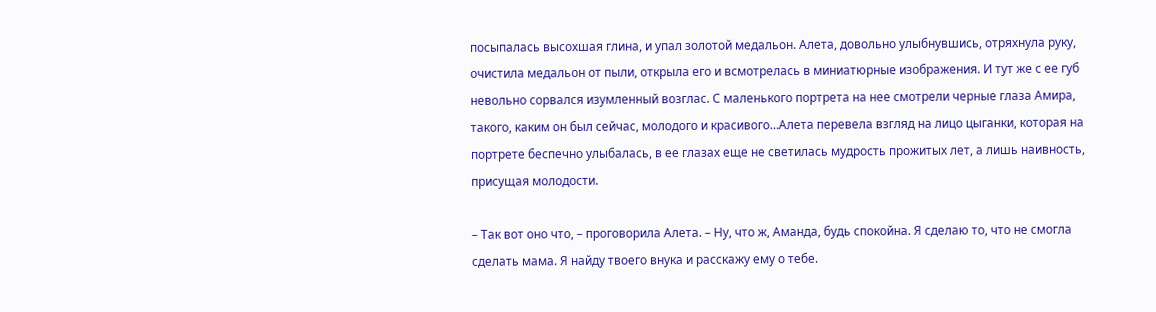посыпалась высохшая глина, и упал золотой медальон. Алета, довольно улыбнувшись, отряхнула руку, очистила медальон от пыли, открыла его и всмотрелась в миниатюрные изображения. И тут же с ее губ невольно сорвался изумленный возглас. С маленького портрета на нее смотрели черные глаза Амира, такого, каким он был сейчас, молодого и красивого…Алета перевела взгляд на лицо цыганки, которая на портрете беспечно улыбалась, в ее глазах еще не светилась мудрость прожитых лет, а лишь наивность, присущая молодости.

– Так вот оно что, – проговорила Алета. – Ну, что ж, Аманда, будь спокойна. Я сделаю то, что не смогла сделать мама. Я найду твоего внука и расскажу ему о тебе.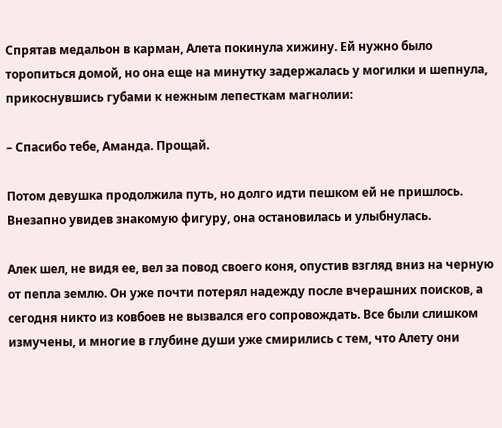Спрятав медальон в карман, Алета покинула хижину. Ей нужно было торопиться домой, но она еще на минутку задержалась у могилки и шепнула, прикоснувшись губами к нежным лепесткам магнолии:

– Спасибо тебе, Аманда. Прощай.

Потом девушка продолжила путь, но долго идти пешком ей не пришлось. Внезапно увидев знакомую фигуру, она остановилась и улыбнулась.

Алек шел, не видя ее, вел за повод своего коня, опустив взгляд вниз на черную от пепла землю. Он уже почти потерял надежду после вчерашних поисков, а сегодня никто из ковбоев не вызвался его сопровождать. Все были слишком измучены, и многие в глубине души уже смирились с тем, что Алету они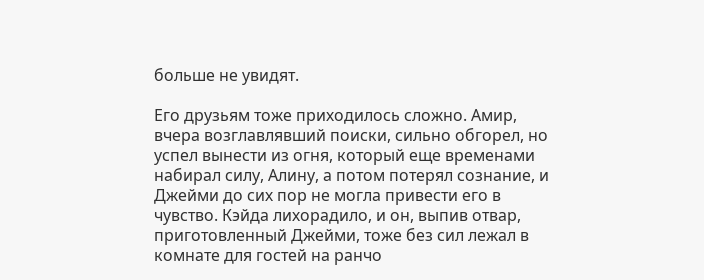больше не увидят.

Его друзьям тоже приходилось сложно. Амир, вчера возглавлявший поиски, сильно обгорел, но успел вынести из огня, который еще временами набирал силу, Алину, а потом потерял сознание, и Джейми до сих пор не могла привести его в чувство. Кэйда лихорадило, и он, выпив отвар, приготовленный Джейми, тоже без сил лежал в комнате для гостей на ранчо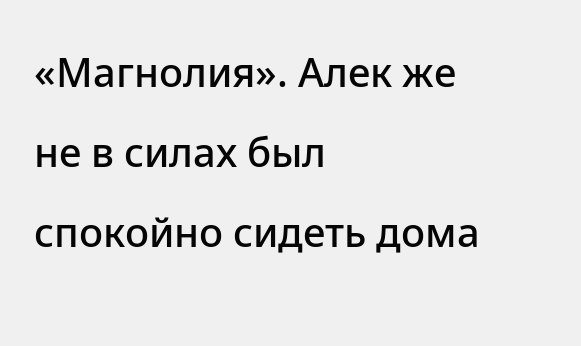«Магнолия». Алек же не в силах был спокойно сидеть дома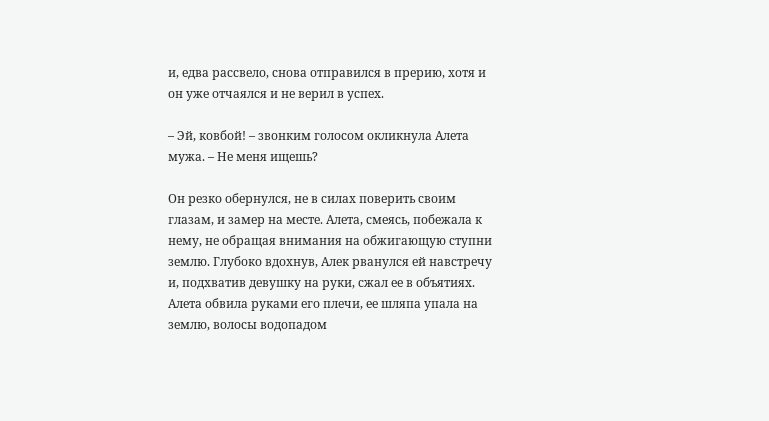и, едва рассвело, снова отправился в прерию, хотя и он уже отчаялся и не верил в успех.

– Эй, ковбой! – звонким голосом окликнула Алета мужа. – Не меня ищешь?

Он резко обернулся, не в силах поверить своим глазам, и замер на месте. Алета, смеясь, побежала к нему, не обращая внимания на обжигающую ступни землю. Глубоко вдохнув, Алек рванулся ей навстречу и, подхватив девушку на руки, сжал ее в объятиях. Алета обвила руками его плечи, ее шляпа упала на землю, волосы водопадом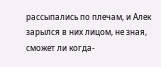рассыпались по плечам, и Алек зарылся в них лицом, не зная, сможет ли когда-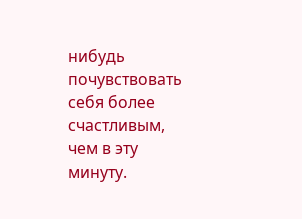нибудь почувствовать себя более счастливым, чем в эту минуту.